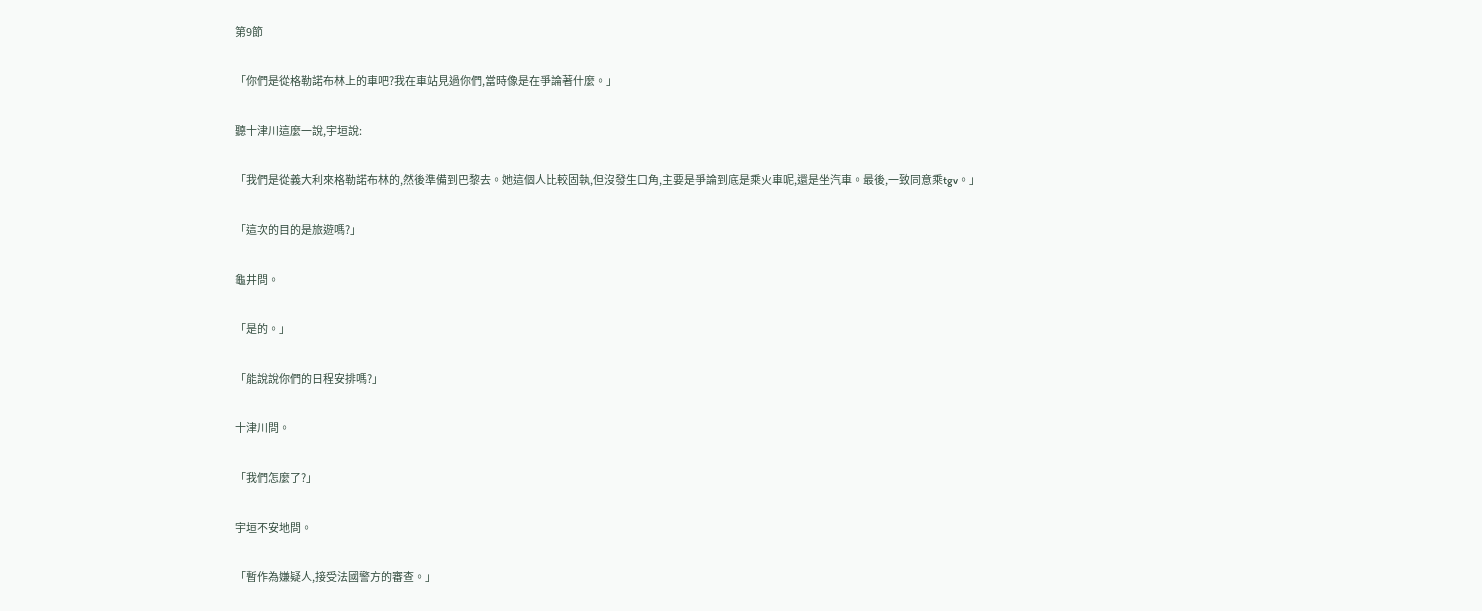第9節

「你們是從格勒諾布林上的車吧?我在車站見過你們,當時像是在爭論著什麼。」

聽十津川這麼一說,宇垣說:

「我們是從義大利來格勒諾布林的,然後準備到巴黎去。她這個人比較固執,但沒發生口角,主要是爭論到底是乘火車呢,還是坐汽車。最後,一致同意乘tgv。」

「這次的目的是旅遊嗎?」

龜井問。

「是的。」

「能說說你們的日程安排嗎?」

十津川問。

「我們怎麼了?」

宇垣不安地問。

「暫作為嫌疑人,接受法國警方的審查。」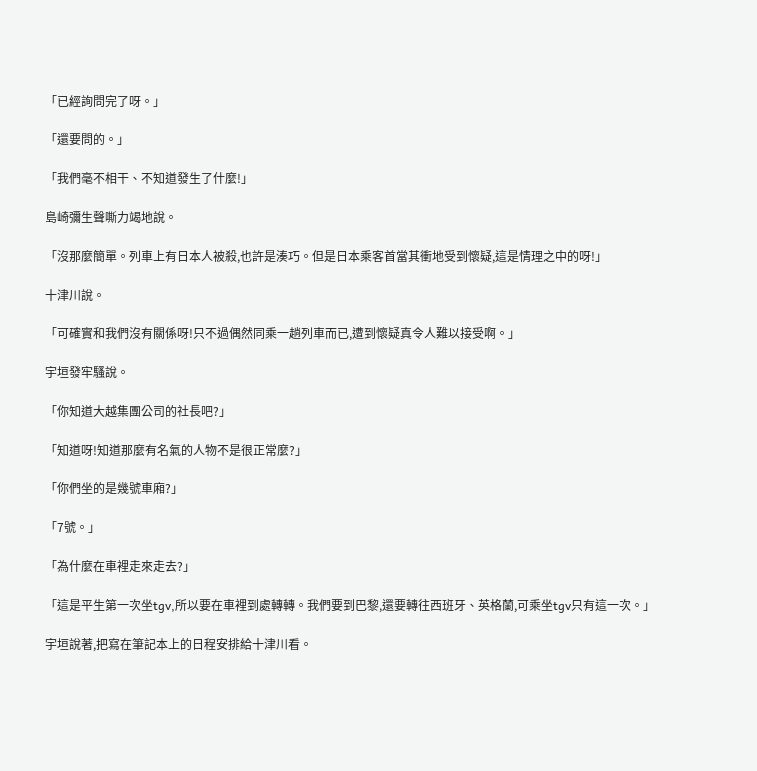「已經詢問完了呀。」

「還要問的。」

「我們毫不相干、不知道發生了什麼!」

島崎彌生聲嘶力竭地說。

「沒那麼簡單。列車上有日本人被殺,也許是湊巧。但是日本乘客首當其衝地受到懷疑,這是情理之中的呀!」

十津川說。

「可確實和我們沒有關係呀!只不過偶然同乘一趟列車而已,遭到懷疑真令人難以接受啊。」

宇垣發牢騷說。

「你知道大越集團公司的社長吧?」

「知道呀!知道那麼有名氣的人物不是很正常麼?」

「你們坐的是幾號車廂?」

「7號。」

「為什麼在車裡走來走去?」

「這是平生第一次坐tgv,所以要在車裡到處轉轉。我們要到巴黎,還要轉往西班牙、英格蘭,可乘坐tgv只有這一次。」

宇垣說著,把寫在筆記本上的日程安排給十津川看。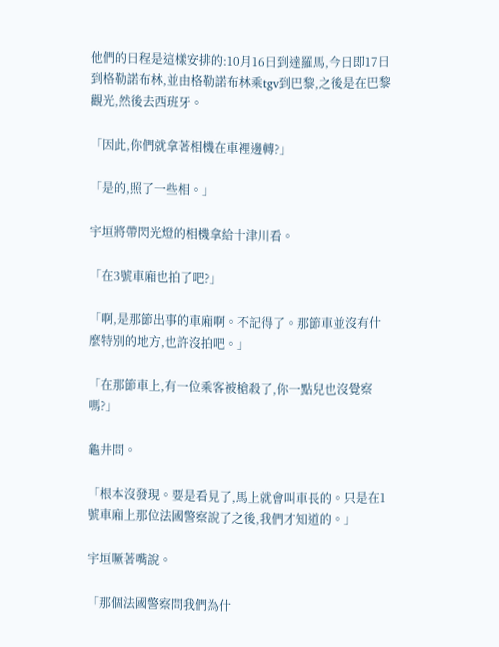他們的日程是這樣安排的:10月16日到達羅馬,今日即17日到格勒諾布林,並由格勒諾布林乘tgv到巴黎,之後是在巴黎觀光,然後去西班牙。

「因此,你們就拿著相機在車裡邊轉?」

「是的,照了一些相。」

宇垣將帶閃光燈的相機拿給十津川看。

「在3號車廂也拍了吧?」

「啊,是那節出事的車廂啊。不記得了。那節車並沒有什麼特別的地方,也許沒拍吧。」

「在那節車上,有一位乘客被槍殺了,你一點兒也沒覺察嗎?」

龜井問。

「根本沒發現。要是看見了,馬上就會叫車長的。只是在1號車廂上那位法國警察說了之後,我們才知道的。」

宇垣噘著嘴說。

「那個法國警察問我們為什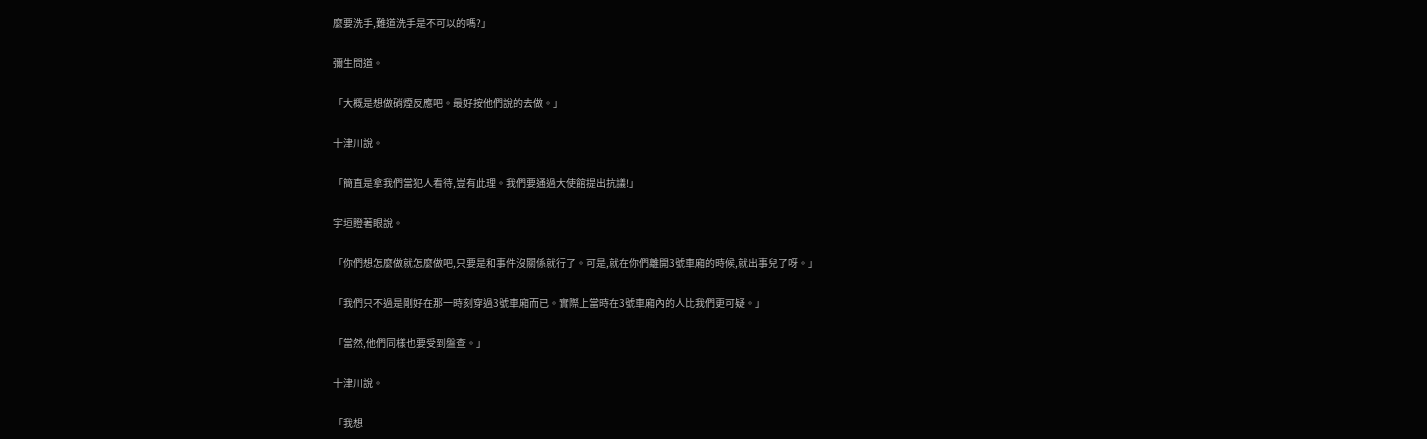麼要洗手,難道洗手是不可以的嗎?」

彌生問道。

「大概是想做硝煙反應吧。最好按他們說的去做。」

十津川說。

「簡直是拿我們當犯人看待,豈有此理。我們要通過大使館提出抗議!」

宇垣瞪著眼說。

「你們想怎麼做就怎麼做吧,只要是和事件沒關係就行了。可是,就在你們離開3號車廂的時候,就出事兒了呀。」

「我們只不過是剛好在那一時刻穿過3號車廂而已。實際上當時在3號車廂內的人比我們更可疑。」

「當然,他們同樣也要受到盤查。」

十津川說。

「我想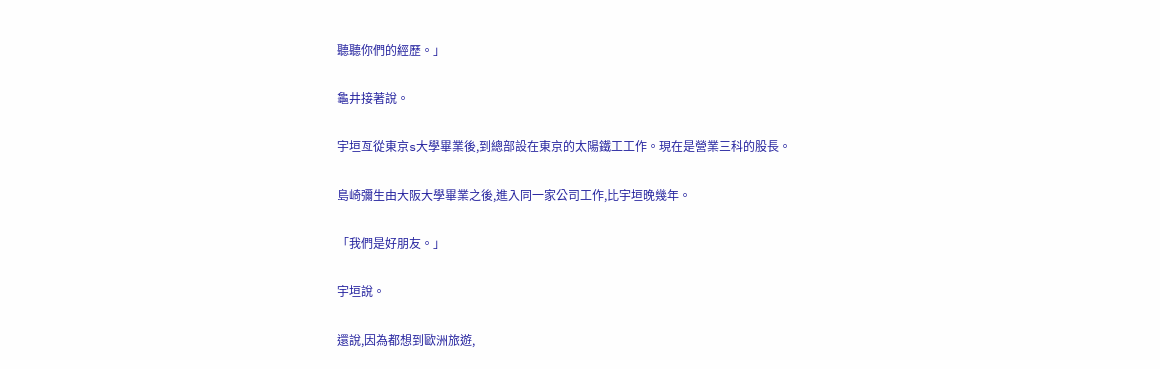聽聽你們的經歷。」

龜井接著說。

宇垣亙從東京s大學畢業後,到總部設在東京的太陽鐵工工作。現在是營業三科的股長。

島崎彌生由大阪大學畢業之後,進入同一家公司工作,比宇垣晚幾年。

「我們是好朋友。」

宇垣說。

還說,因為都想到歐洲旅遊,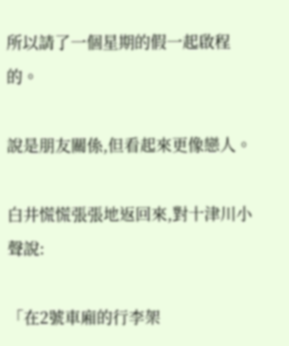所以請了一個星期的假一起啟程的。

說是朋友關係,但看起來更像戀人。

白井慌慌張張地返回來,對十津川小聲說:

「在2號車廂的行李架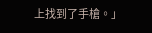上找到了手槍。」